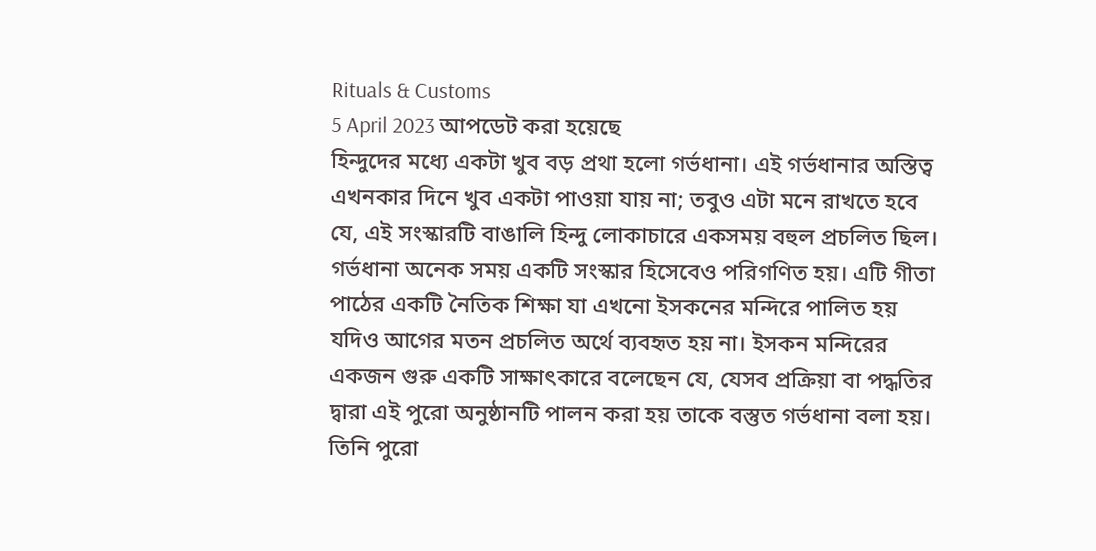Rituals & Customs
5 April 2023 আপডেট করা হয়েছে
হিন্দুদের মধ্যে একটা খুব বড় প্রথা হলো গর্ভধানা। এই গর্ভধানার অস্তিত্ব এখনকার দিনে খুব একটা পাওয়া যায় না; তবুও এটা মনে রাখতে হবে যে, এই সংস্কারটি বাঙালি হিন্দু লোকাচারে একসময় বহুল প্রচলিত ছিল। গর্ভধানা অনেক সময় একটি সংস্কার হিসেবেও পরিগণিত হয়। এটি গীতা পাঠের একটি নৈতিক শিক্ষা যা এখনো ইসকনের মন্দিরে পালিত হয় যদিও আগের মতন প্রচলিত অর্থে ব্যবহৃত হয় না। ইসকন মন্দিরের একজন গুরু একটি সাক্ষাৎকারে বলেছেন যে, যেসব প্রক্রিয়া বা পদ্ধতির দ্বারা এই পুরো অনুষ্ঠানটি পালন করা হয় তাকে বস্তুত গর্ভধানা বলা হয়। তিনি পুরো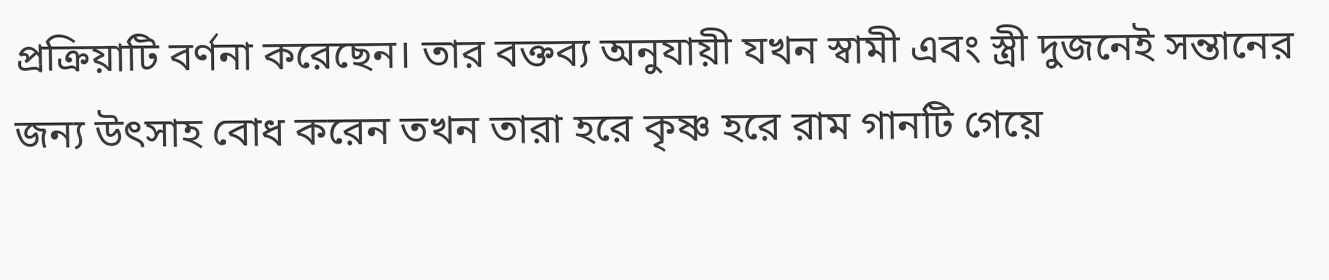প্রক্রিয়াটি বর্ণনা করেছেন। তার বক্তব্য অনুযায়ী যখন স্বামী এবং স্ত্রী দুজনেই সন্তানের জন্য উৎসাহ বোধ করেন তখন তারা হরে কৃষ্ণ হরে রাম গানটি গেয়ে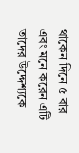থাকেন দিনে ৫ বার এবং মনে করেন এটি তাদের উদ্দেশ্যকে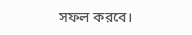সফল করবে।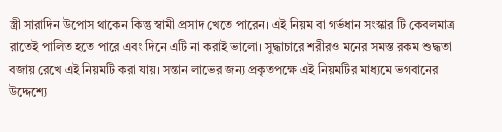স্ত্রী সারাদিন উপোস থাকেন কিন্তু স্বামী প্রসাদ খেতে পারেন। এই নিয়ম বা গর্ভধান সংস্কার টি কেবলমাত্র রাতেই পালিত হতে পারে এবং দিনে এটি না করাই ভালো। সুদ্ধাচারে শরীরও মনের সমস্ত রকম শুদ্ধতা বজায় রেখে এই নিয়মটি করা যায়। সন্তান লাভের জন্য প্রকৃতপক্ষে এই নিয়মটির মাধ্যমে ভগবানের উদ্দেশ্যে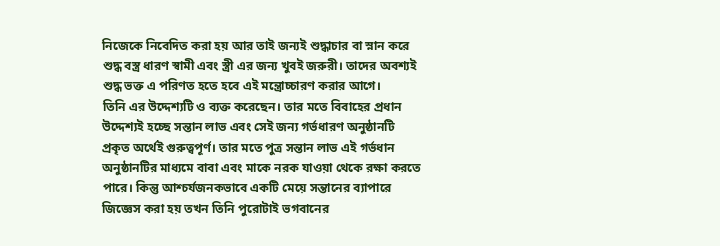নিজেকে নিবেদিত করা হয় আর তাই জন্যই শুদ্ধাচার বা স্নান করে শুদ্ধ বস্ত্র ধারণ স্বামী এবং স্ত্রী এর জন্য খুবই জরুরী। তাদের অবশ্যই শুদ্ধ ভক্ত এ পরিণত হতে হবে এই মন্ত্রোচ্চারণ করার আগে।
তিনি এর উদ্দেশ্যটি ও ব্যক্ত করেছেন। তার মতে বিবাহের প্রধান উদ্দেশ্যই হচ্ছে সন্তান লাভ এবং সেই জন্য গর্ভধারণ অনুষ্ঠানটি প্রকৃত অর্থেই গুরুত্বপূর্ণ। তার মতে পুত্র সন্তান লাভ এই গর্ভধান অনুষ্ঠানটির মাধ্যমে বাবা এবং মাকে নরক যাওয়া থেকে রক্ষা করতে পারে। কিন্তু আশ্চর্যজনকভাবে একটি মেয়ে সন্তানের ব্যাপারে জিজ্ঞেস করা হয় তখন তিনি পুরোটাই ভগবানের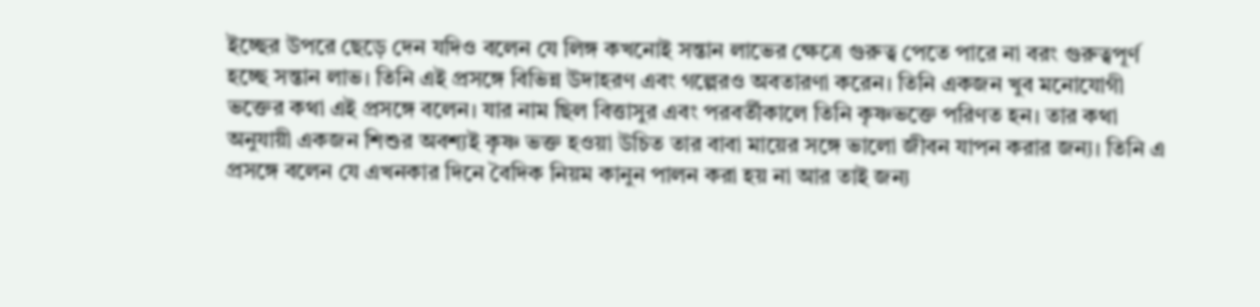ইচ্ছের উপরে ছেড়ে দেন যদিও বলেন যে লিঙ্গ কখনোই সন্তান লাভের ক্ষেত্রে গুরুত্ব পেতে পারে না বরং গুরুত্বপূর্ণ হচ্ছে সন্তান লাভ। তিনি এই প্রসঙ্গে বিভিন্ন উদাহরণ এবং গল্পেরও অবতারণা করেন। তিনি একজন খুব মনোযোগী ভক্তের কথা এই প্রসঙ্গে বলেন। যার নাম ছিল বিত্তাসুর এবং পরবর্তীকালে তিনি কৃষ্ণভক্তে পরিণত হন। তার কথা অনুযায়ী একজন শিশুর অবশ্যই কৃষ্ণ ভক্ত হওয়া উচিত তার বাবা মায়ের সঙ্গে ভালো জীবন যাপন করার জন্য। তিনি এ প্রসঙ্গে বলেন যে এখনকার দিনে বৈদিক নিয়ম কানুন পালন করা হয় না আর তাই জন্য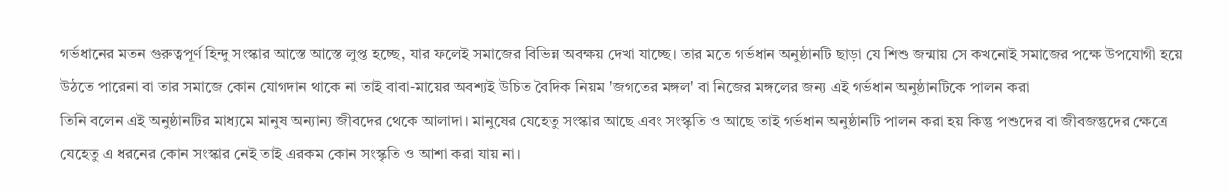গর্ভধানের মতন গুরুত্বপূর্ণ হিন্দু সংস্কার আস্তে আস্তে লুপ্ত হচ্ছে, যার ফলেই সমাজের বিভিন্ন অবক্ষয় দেখা যাচ্ছে। তার মতে গর্ভধান অনুষ্ঠানটি ছাড়া যে শিশু জন্মায় সে কখনোই সমাজের পক্ষে উপযোগী হয়ে উঠতে পারেনা বা তার সমাজে কোন যোগদান থাকে না তাই বাবা-মায়ের অবশ্যই উচিত বৈদিক নিয়ম 'জগতের মঙ্গল' বা নিজের মঙ্গলের জন্য এই গর্ভধান অনুষ্ঠানটিকে পালন করা
তিনি বলেন এই অনুষ্ঠানটির মাধ্যমে মানুষ অন্যান্য জীবদের থেকে আলাদা। মানুষের যেহেতু সংস্কার আছে এবং সংস্কৃতি ও আছে তাই গর্ভধান অনুষ্ঠানটি পালন করা হয় কিন্তু পশুদের বা জীবজন্তুদের ক্ষেত্রে যেহেতু এ ধরনের কোন সংস্কার নেই তাই এরকম কোন সংস্কৃতি ও আশা করা যায় না।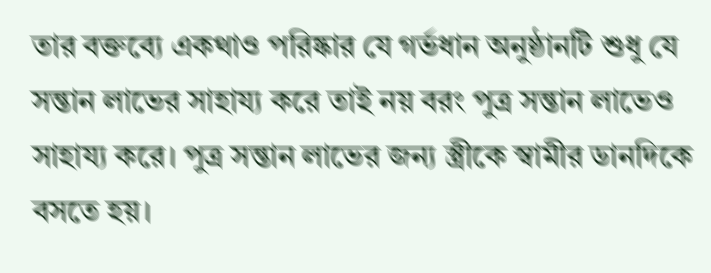তার বক্তব্যে একথাও পরিষ্কার যে গর্ভধান অনুষ্ঠানটি শুধু যে সন্তান লাভের সাহায্য করে তাই নয় বরং পুত্র সন্তান লাভেও সাহায্য করে। পুত্র সন্তান লাভের জন্য স্ত্রীকে স্বামীর ডানদিকে বসতে হয়।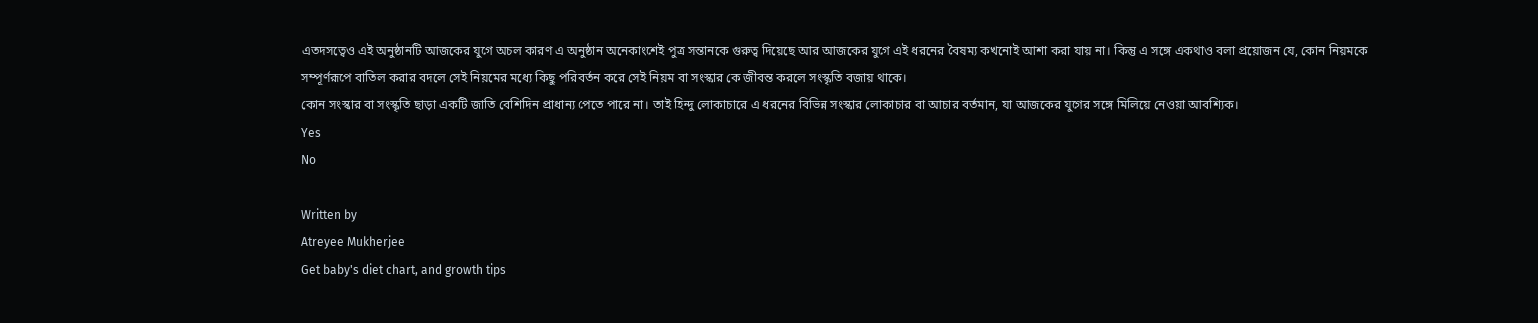এতদসত্বেও এই অনুষ্ঠানটি আজকের যুগে অচল কারণ এ অনুষ্ঠান অনেকাংশেই পুত্র সন্তানকে গুরুত্ব দিয়েছে আর আজকের যুগে এই ধরনের বৈষম্য কখনোই আশা করা যায় না। কিন্তু এ সঙ্গে একথাও বলা প্রয়োজন যে, কোন নিয়মকে সম্পূর্ণরূপে বাতিল করার বদলে সেই নিয়মের মধ্যে কিছু পরিবর্তন করে সেই নিয়ম বা সংস্কার কে জীবন্ত করলে সংস্কৃতি বজায় থাকে।
কোন সংস্কার বা সংস্কৃতি ছাড়া একটি জাতি বেশিদিন প্রাধান্য পেতে পারে না। তাই হিন্দু লোকাচারে এ ধরনের বিভিন্ন সংস্কার লোকাচার বা আচার বর্তমান, যা আজকের যুগের সঙ্গে মিলিয়ে নেওয়া আবশ্যিক।
Yes
No

Written by
Atreyee Mukherjee
Get baby's diet chart, and growth tips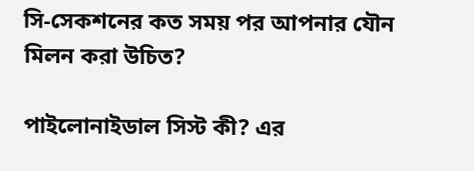সি-সেকশনের কত সময় পর আপনার যৌন মিলন করা উচিত?

পাইলোনাইডাল সিস্ট কী? এর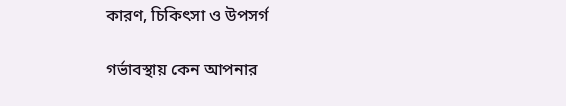কারণ, চিকিৎসা ও উপসর্গ

গর্ভাবস্থায় কেন আপনার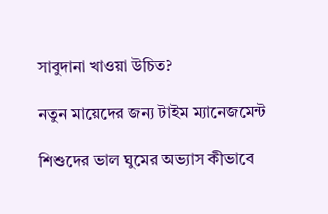সাবুদানা খাওয়া উচিত?

নতুন মায়েদের জন্য টাইম ম্যানেজমেন্ট

শিশুদের ভাল ঘুমের অভ্যাস কীভাবে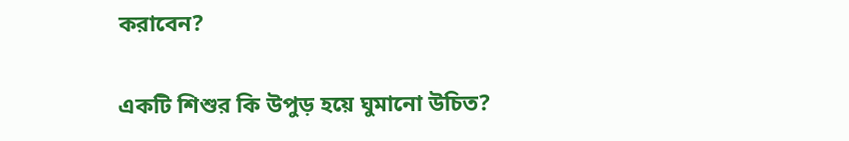করাবেন?

একটি শিশুর কি উপুড় হয়ে ঘুমানো উচিত?